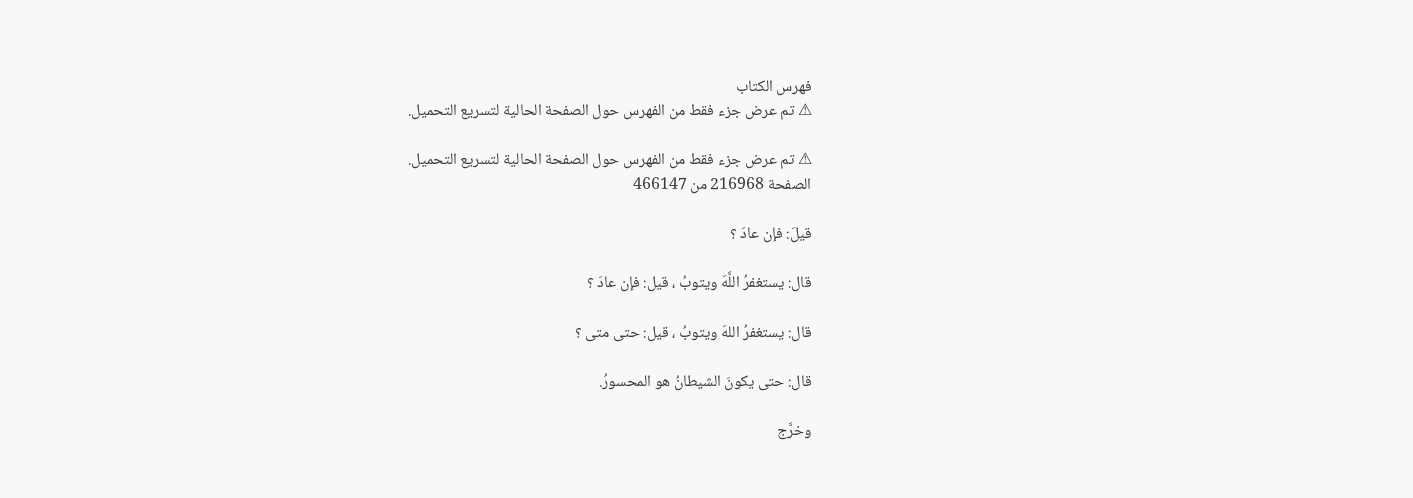فهرس الكتاب
⚠ تم عرض جزء فقط من الفهرس حول الصفحة الحالية لتسريع التحميل.

⚠ تم عرض جزء فقط من الفهرس حول الصفحة الحالية لتسريع التحميل.
الصفحة 216968 من 466147

قيلَ: فإن عادَ ؟

قال: يستغفرُ اللَّهَ ويتوبُ ، قيل: فإن عادَ ؟

قال: يستغفرُ اللهَ ويتوبُ ، قيل: حتى متى ؟

قال: حتى يكونَ الشيطانُ هو المحسورُ.

وخرَّج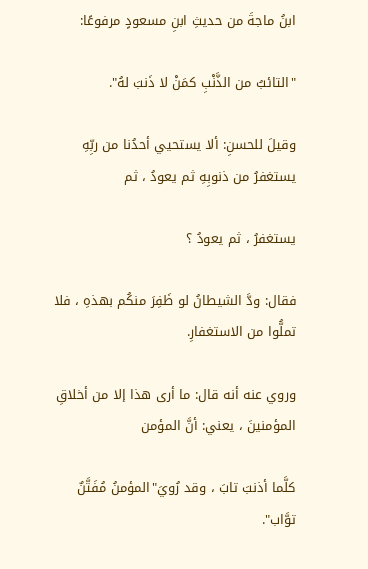ابنُ ماجةَ من حديثِ ابنِ مسعودٍ مرفوعًا:

"التائبُ من الذَّنْبِ كمَنْ لا ذَنبَ لهُ".

وقيلَ للحسنِ: ألا يستحيي أحدُنا من ربِّهِ يستغفرُ من ذنوبِهِ ثم يعودُ ، ثم

يستغفرُ ، ثم يعودُ ؟

فقال: ودَّ الشيطانُ لو ظَفِرَ منكُم بهذهِ ، فلا تملُّوا من الاستغفارِ.

وروي عنه أنه قال: ما أرى هذا إلا من أخلاقِ المؤمنينَ ، يعني: أنَّ المؤمن

كلَّما أذنبَ تابَ ، وقد رُويَ"المؤمنُ مُفَتَّنٌ توَّاب".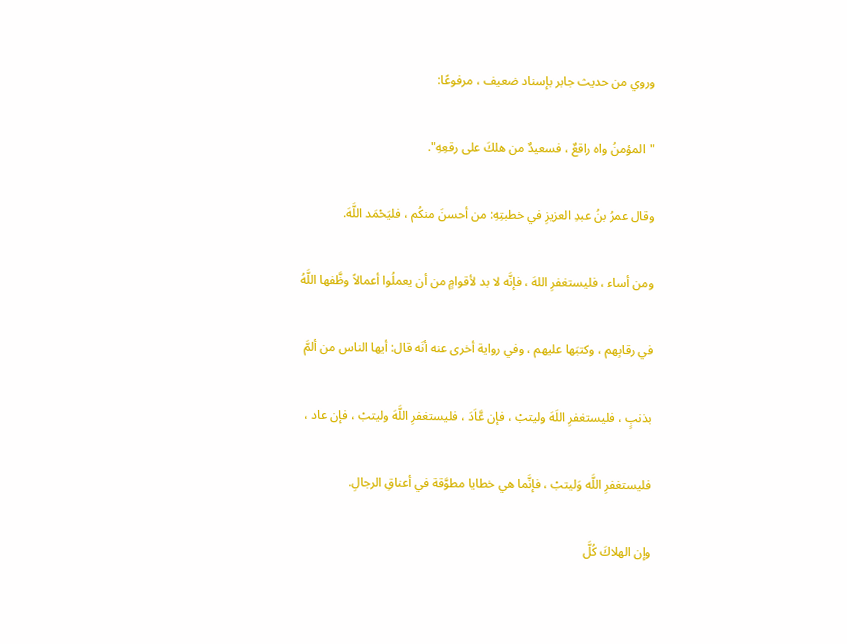وروي من حديث جابر بإسناد ضعيف ، مرفوعًا:

"المؤمنُ واه راقعٌ ، فسعيدٌ من هلكَ على رقعِهِ".

وقال عمرُ بنُ عبدِ العزيزِ في خطبتِهِ: من أحسنَ منكُم ، فليَحْمَد اللَّهَ.

ومن أساء ، فليستغفرِ اللهَ ، فإنَّه لا بد لأقوامٍ من أن يعملُوا أعمالاً وظَّفها اللَّهُ

في رقابِهم ، وكتبَها عليهم ، وفي رواية أخرى عنه أنَه قال: أيها الناس من ألمَّ

بذنبٍ ، فليستغفرِ اللَهَ وليتبْ ، فإن عَّاَدَ ، فليستغفرِ اللَّهَ وليتبْ ، فإن عاد ،

فليستغفرِ اللَّه وَليتبْ ، فإنَّما هي خطايا مطوَّقة في أعناقِ الرجالِ.

وإن الهلاكَ كُلَّ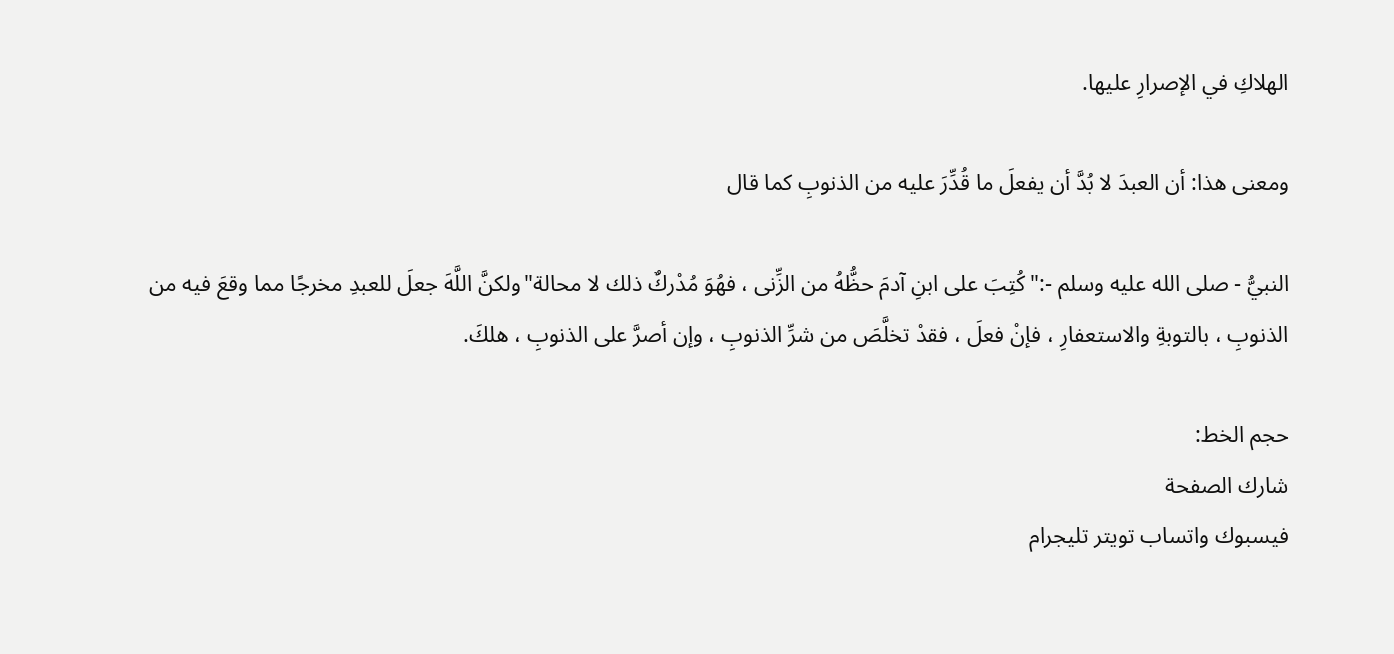الهلاكِ في الإصرارِ عليها.

ومعنى هذا: أن العبدَ لا بُدَّ أن يفعلَ ما قُدِّرَ عليه من الذنوبِ كما قال

النبيُّ - صلى الله عليه وسلم -:"كُتِبَ على ابنِ آدمَ حظُّهُ من الزِّنى ، فهُوَ مُدْركٌ ذلك لا محالة"ولكنَّ اللَّهَ جعلَ للعبدِ مخرجًا مما وقعَ فيه من الذنوبِ ، بالتوبةِ والاستعفارِ ، فإنْ فعلَ ، فقدْ تخلَّصَ من شرِّ الذنوبِ ، وإن أصرَّ على الذنوبِ ، هلكَ.

حجم الخط:
شارك الصفحة
فيسبوك واتساب تويتر تليجرام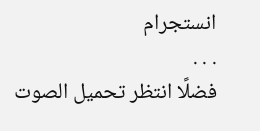انستجرام
. . .
فضلًا انتظر تحميل الصوت